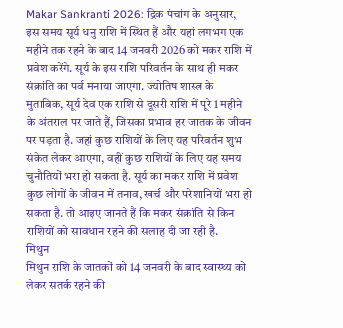Makar Sankranti 2026: द्रिक पंचांग के अनुसार, इस समय सूर्य धनु राशि में स्थित हैं और यहां लगभग एक महीने तक रहने के बाद 14 जनवरी 2026 को मकर राशि में प्रवेश करेंगे. सूर्य के इस राशि परिवर्तन के साथ ही मकर संक्रांति का पर्व मनाया जाएगा. ज्योतिष शास्त्र के मुताबिक, सूर्य देव एक राशि से दूसरी राशि में पूरे 1 महीने के अंतराल पर जाते हैं, जिसका प्रभाव हर जातक के जीवन पर पड़ता है. जहां कुछ राशियों के लिए यह परिवर्तन शुभ संकेत लेकर आएगा, वहीं कुछ राशियों के लिए यह समय चुनौतियों भरा हो सकता है. सूर्य का मकर राशि में प्रवेश कुछ लोगों के जीवन में तनाव, खर्च और परेशानियों भरा हो सकता है. तो आइए जानते हैं कि मकर संक्रांति से किन राशियों को सावधान रहने की सलाह दी जा रही है.
मिथुन
मिथुन राशि के जातकों को 14 जनवरी के बाद स्वास्थ्य को लेकर सतर्क रहने की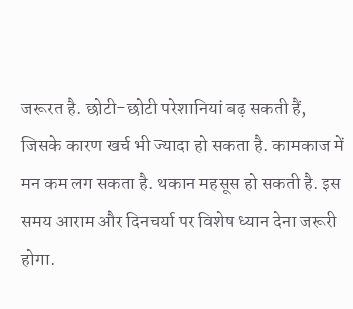जरूरत है. छोटी-छोटी परेशानियां बढ़ सकती हैं, जिसके कारण खर्च भी ज्यादा हो सकता है. कामकाज में मन कम लग सकता है. थकान महसूस हो सकती है. इस समय आराम और दिनचर्या पर विशेष ध्यान देना जरूरी होगा.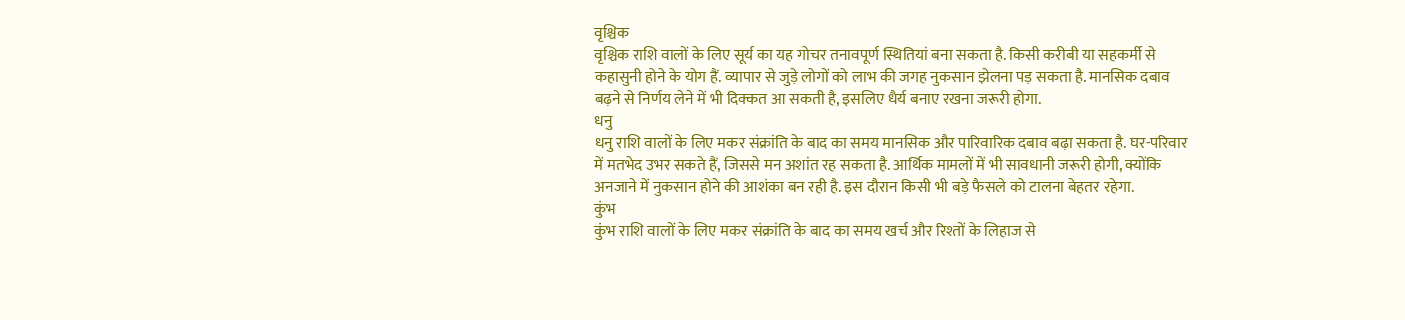वृश्चिक
वृश्चिक राशि वालों के लिए सूर्य का यह गोचर तनावपूर्ण स्थितियां बना सकता है. किसी करीबी या सहकर्मी से कहासुनी होने के योग हैं. व्यापार से जुड़े लोगों को लाभ की जगह नुकसान झेलना पड़ सकता है. मानसिक दबाव बढ़ने से निर्णय लेने में भी दिक्कत आ सकती है, इसलिए धैर्य बनाए रखना जरूरी होगा.
धनु
धनु राशि वालों के लिए मकर संक्रांति के बाद का समय मानसिक और पारिवारिक दबाव बढ़ा सकता है. घर-परिवार में मतभेद उभर सकते हैं, जिससे मन अशांत रह सकता है. आर्थिक मामलों में भी सावधानी जरूरी होगी, क्योंकि अनजाने में नुकसान होने की आशंका बन रही है. इस दौरान किसी भी बड़े फैसले को टालना बेहतर रहेगा.
कुंभ
कुंभ राशि वालों के लिए मकर संक्रांति के बाद का समय खर्च और रिश्तों के लिहाज से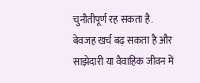चुनौतीपूर्ण रह सकता है. बेवजह खर्च बढ़ सकता है और साझेदारी या वैवाहिक जीवन में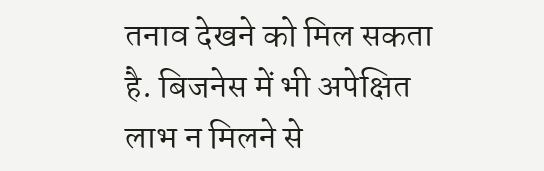तनाव देखने को मिल सकता है. बिजनेस में भी अपेक्षित लाभ न मिलने से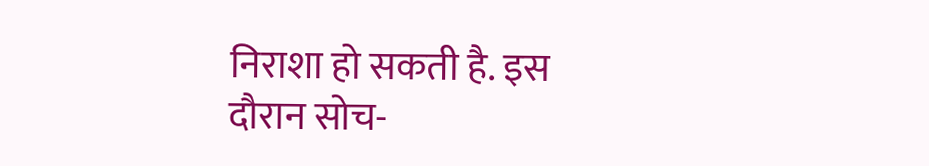निराशा हो सकती है. इस दौरान सोच-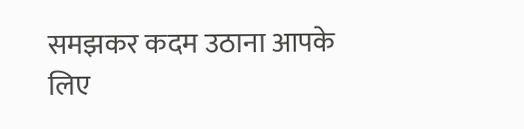समझकर कदम उठाना आपके लिए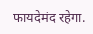फायदेमंद रहेगा.